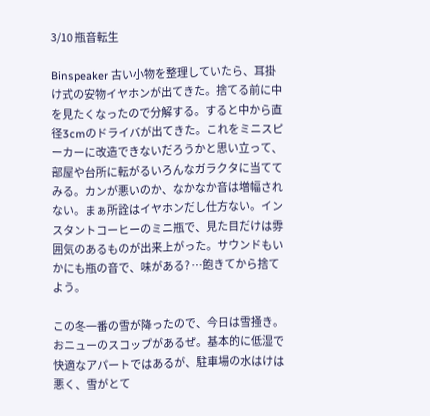3/10 瓶音転生

Binspeaker 古い小物を整理していたら、耳掛け式の安物イヤホンが出てきた。捨てる前に中を見たくなったので分解する。すると中から直径3cmのドライバが出てきた。これをミニスピーカーに改造できないだろうかと思い立って、部屋や台所に転がるいろんなガラクタに当ててみる。カンが悪いのか、なかなか音は増幅されない。まぁ所詮はイヤホンだし仕方ない。インスタントコーヒーのミニ瓶で、見た目だけは雰囲気のあるものが出来上がった。サウンドもいかにも瓶の音で、味がある? …飽きてから捨てよう。

この冬一番の雪が降ったので、今日は雪掻き。おニューのスコップがあるぜ。基本的に低湿で快適なアパートではあるが、駐車場の水はけは悪く、雪がとて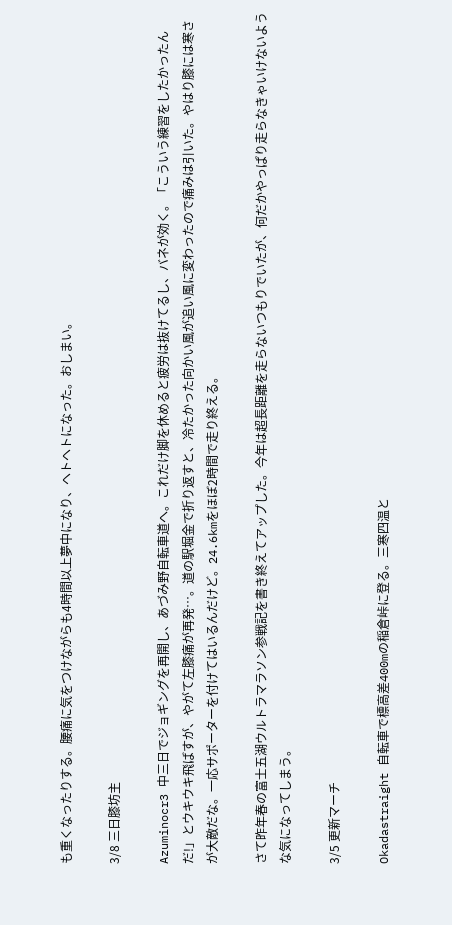も重くなったりする。腰痛に気をつけながらも4時間以上夢中になり、ヘトヘトになった。おしまい。

3/8 三日膝坊主

Azuminocr3 中三日でジョギングを再開し、あづみ野自転車道へ。これだけ脚を休めると疲労は抜けてるし、バネが効く。「こういう練習をしたかったんだ!」とウキウキ飛ばすが、やがて左膝痛が再発…。道の駅堀金で折り返すと、冷たかった向かい風が追い風に変わったので痛みは引いた。やはり膝には寒さが大敵だな。一応サポーターを付けてはいるんだけど。24.6kmをほぼ2時間で走り終える。

さて昨年春の富士五湖ウルトラマラソン参戦記を書き終えてアップした。今年は超長距離を走らないつもりでいたが、何だかやっぱり走らなきゃいけないような気になってしまう。

3/5 更新マーチ

Okadastraight 自転車で標高差400mの稲倉峠に登る。三寒四温と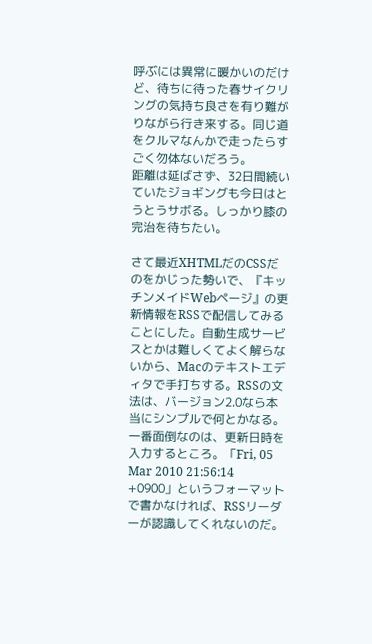呼ぶには異常に暖かいのだけど、待ちに待った春サイクリングの気持ち良さを有り難がりながら行き来する。同じ道をクルマなんかで走ったらすごく勿体ないだろう。
距離は延ばさず、32日間続いていたジョギングも今日はとうとうサボる。しっかり膝の完治を待ちたい。

さて最近XHTMLだのCSSだのをかじった勢いで、『キッチンメイドWebページ』の更新情報をRSSで配信してみることにした。自動生成サービスとかは難しくてよく解らないから、Macのテキストエディタで手打ちする。RSSの文法は、バージョン2.0なら本当にシンプルで何とかなる。
一番面倒なのは、更新日時を入力するところ。「Fri, 05 Mar 2010 21:56:14 +0900」というフォーマットで書かなければ、RSSリーダーが認識してくれないのだ。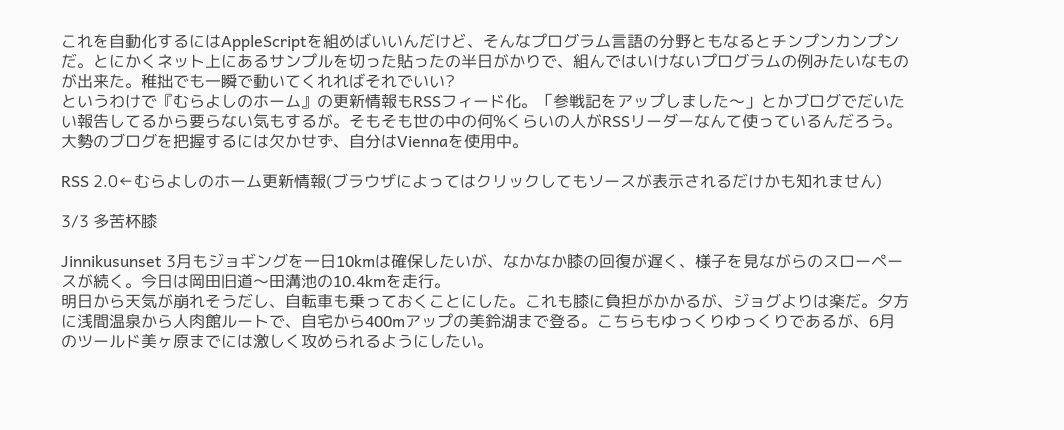これを自動化するにはAppleScriptを組めばいいんだけど、そんなプログラム言語の分野ともなるとチンプンカンプンだ。とにかくネット上にあるサンプルを切った貼ったの半日がかりで、組んではいけないプログラムの例みたいなものが出来た。稚拙でも一瞬で動いてくれればそれでいい?
というわけで『むらよしのホーム』の更新情報もRSSフィード化。「参戦記をアップしました〜」とかブログでだいたい報告してるから要らない気もするが。そもそも世の中の何%くらいの人がRSSリーダーなんて使っているんだろう。大勢のブログを把握するには欠かせず、自分はViennaを使用中。

RSS 2.0←むらよしのホーム更新情報(ブラウザによってはクリックしてもソースが表示されるだけかも知れません)

3/3 多苦杯膝

Jinnikusunset 3月もジョギングを一日10kmは確保したいが、なかなか膝の回復が遅く、様子を見ながらのスローペースが続く。今日は岡田旧道〜田溝池の10.4kmを走行。
明日から天気が崩れそうだし、自転車も乗っておくことにした。これも膝に負担がかかるが、ジョグよりは楽だ。夕方に浅間温泉から人肉館ルートで、自宅から400mアップの美鈴湖まで登る。こちらもゆっくりゆっくりであるが、6月のツールド美ヶ原までには激しく攻められるようにしたい。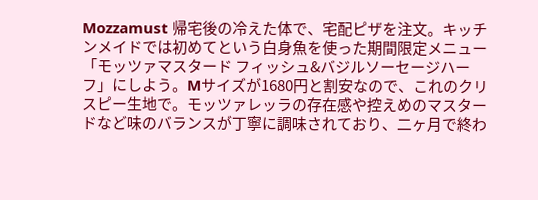Mozzamust 帰宅後の冷えた体で、宅配ピザを注文。キッチンメイドでは初めてという白身魚を使った期間限定メニュー「モッツァマスタード フィッシュ&バジルソーセージハーフ」にしよう。Mサイズが1680円と割安なので、これのクリスピー生地で。モッツァレッラの存在感や控えめのマスタードなど味のバランスが丁寧に調味されており、二ヶ月で終わ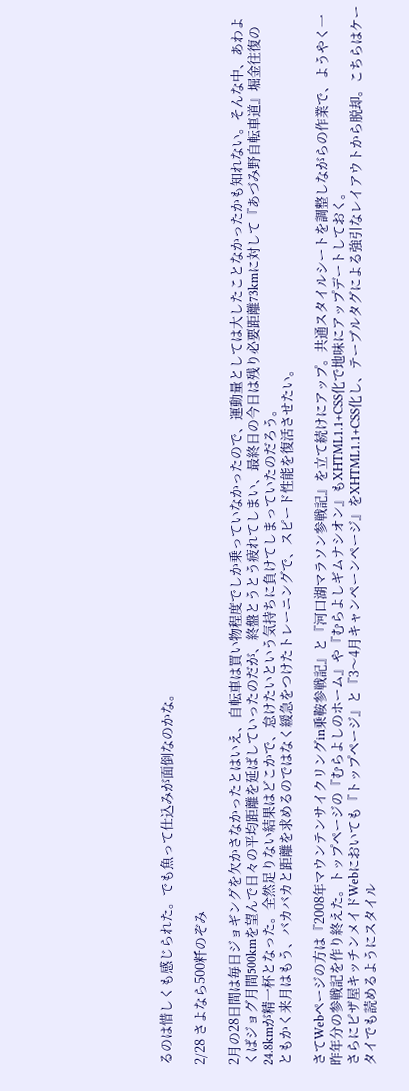るのは惜しくも感じられた。でも魚って仕込みが面倒なのかな。

2/28 さよなら500粁のぞみ

2月の28日間は毎日ジョギングを欠かさなかったとはいえ、自転車は買い物程度でしか乗っていなかったので、運動量としては大したことなかったかも知れない。そんな中、あわよくばジョグ月間500kmを望んで日々の平均距離を延ばしていったのだが、終盤とうとう疲れてしまい、最終日の今日は残り必要距離73kmに対して『あづみ野自転車道』堀金往復の24.8kmが精一杯となった。全然足りない結果はどこかで、怠けたいという気持ちに負けてしまっていたのだろう。
ともかく来月はもう、バカバカと距離を求めるのではなく緩急をつけたトレーニングで、スピード性能を復活させたい。

さてWebページの方は『2008年マウンテンサイクリングin乗鞍参戦記』と『河口湖マラソン参戦記』を立て続けにアップ。共通スタイルシートを調整しながらの作業で、ようやく一昨年分の参戦記を作り終えた。トップページの『むらよしのホーム』や『むらよしギムナシオン』もXHTML1.1+CSS化で地味にアップデートしておく。
さらにピザ屋キッチンメイドWebにおいても『トップページ』と『3〜4月キャンペーンページ』をXHTML1.1+CSS化し、テーブルタグによる強引なレイアウトから脱却。こちらはケータイでも読めるようにスタイル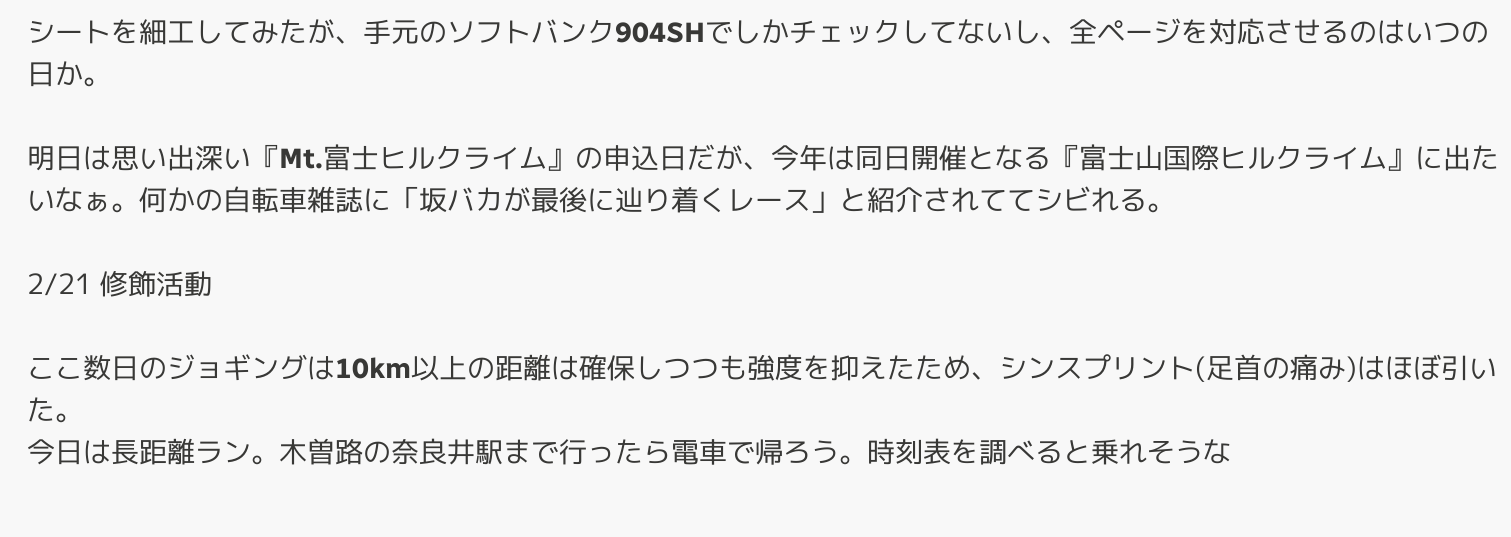シートを細工してみたが、手元のソフトバンク904SHでしかチェックしてないし、全ページを対応させるのはいつの日か。

明日は思い出深い『Mt.富士ヒルクライム』の申込日だが、今年は同日開催となる『富士山国際ヒルクライム』に出たいなぁ。何かの自転車雑誌に「坂バカが最後に辿り着くレース」と紹介されててシビれる。

2/21 修飾活動

ここ数日のジョギングは10km以上の距離は確保しつつも強度を抑えたため、シンスプリント(足首の痛み)はほぼ引いた。
今日は長距離ラン。木曽路の奈良井駅まで行ったら電車で帰ろう。時刻表を調べると乗れそうな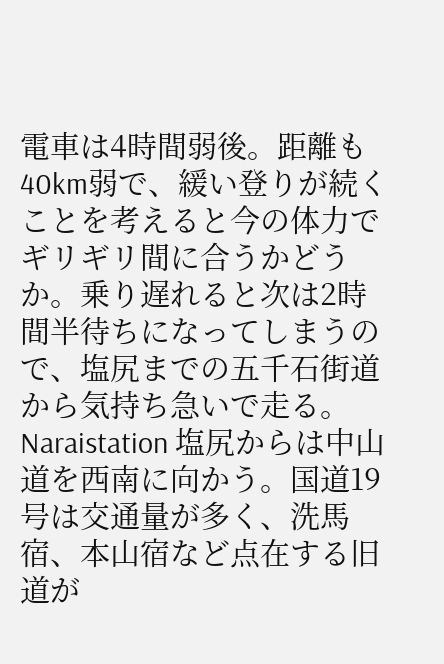電車は4時間弱後。距離も40km弱で、緩い登りが続くことを考えると今の体力でギリギリ間に合うかどうか。乗り遅れると次は2時間半待ちになってしまうので、塩尻までの五千石街道から気持ち急いで走る。
Naraistation 塩尻からは中山道を西南に向かう。国道19号は交通量が多く、洗馬宿、本山宿など点在する旧道が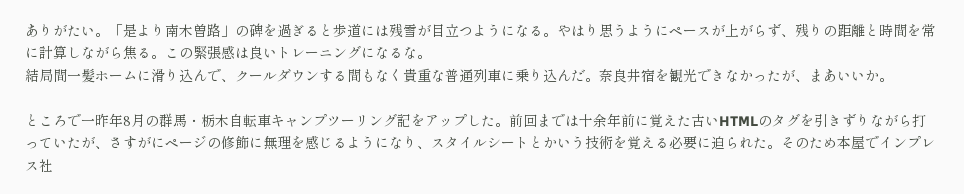ありがたい。「是より南木曽路」の碑を過ぎると歩道には残雪が目立つようになる。やはり思うようにペースが上がらず、残りの距離と時間を常に計算しながら焦る。この緊張感は良いトレーニングになるな。
結局間一髪ホームに滑り込んで、クールダウンする間もなく貴重な普通列車に乗り込んだ。奈良井宿を観光できなかったが、まあいいか。

ところで一昨年8月の群馬・栃木自転車キャンプツーリング記をアップした。前回までは十余年前に覚えた古いHTMLのタグを引きずりながら打っていたが、さすがにページの修飾に無理を感じるようになり、スタイルシートとかいう技術を覚える必要に迫られた。そのため本屋でインプレス社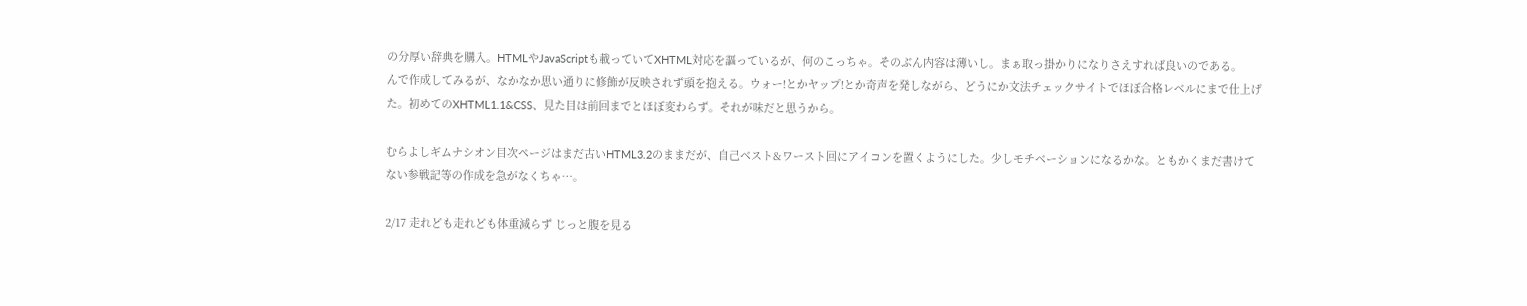の分厚い辞典を購入。HTMLやJavaScriptも載っていてXHTML対応を謳っているが、何のこっちゃ。そのぶん内容は薄いし。まぁ取っ掛かりになりさえすれば良いのである。
んで作成してみるが、なかなか思い通りに修飾が反映されず頭を抱える。ウォー!とかヤップ!とか奇声を発しながら、どうにか文法チェックサイトでほぼ合格レベルにまで仕上げた。初めてのXHTML1.1&CSS、見た目は前回までとほぼ変わらず。それが味だと思うから。

むらよしギムナシオン目次ページはまだ古いHTML3.2のままだが、自己ベスト&ワースト回にアイコンを置くようにした。少しモチベーションになるかな。ともかくまだ書けてない参戦記等の作成を急がなくちゃ…。

2/17 走れども走れども体重減らず じっと腹を見る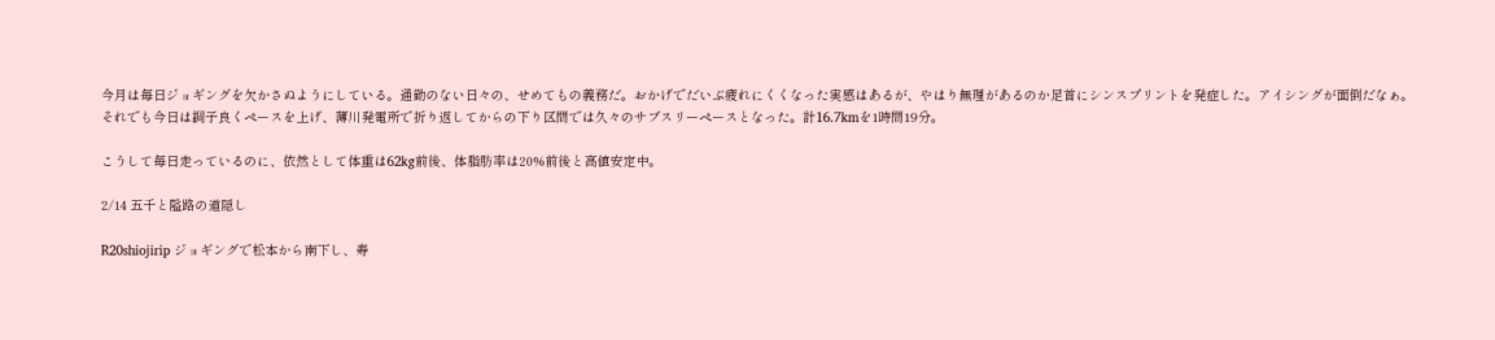今月は毎日ジョギングを欠かさぬようにしている。通勤のない日々の、せめてもの義務だ。おかげでだいぶ疲れにくくなった実感はあるが、やはり無理があるのか足首にシンスプリントを発症した。アイシングが面倒だなぁ。
それでも今日は調子良くペースを上げ、薄川発電所で折り返してからの下り区間では久々のサブスリーペースとなった。計16.7kmを1時間19分。

こうして毎日走っているのに、依然として体重は62kg前後、体脂肪率は20%前後と高値安定中。

2/14 五千と隘路の道隠し

R20shiojirip ジョギングで松本から南下し、寿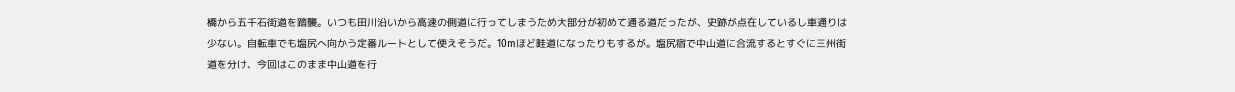橋から五千石街道を踏襲。いつも田川沿いから高速の側道に行ってしまうため大部分が初めて通る道だったが、史跡が点在しているし車通りは少ない。自転車でも塩尻へ向かう定番ルートとして使えそうだ。10mほど畦道になったりもするが。塩尻宿で中山道に合流するとすぐに三州街道を分け、今回はこのまま中山道を行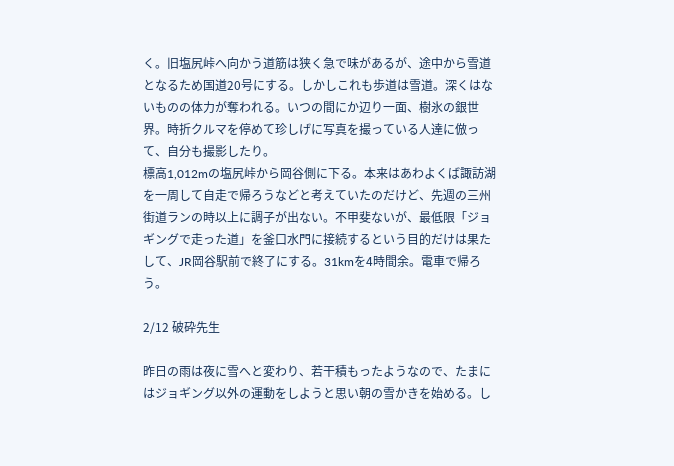く。旧塩尻峠へ向かう道筋は狭く急で味があるが、途中から雪道となるため国道20号にする。しかしこれも歩道は雪道。深くはないものの体力が奪われる。いつの間にか辺り一面、樹氷の銀世界。時折クルマを停めて珍しげに写真を撮っている人達に倣って、自分も撮影したり。
標高1,012mの塩尻峠から岡谷側に下る。本来はあわよくば諏訪湖を一周して自走で帰ろうなどと考えていたのだけど、先週の三州街道ランの時以上に調子が出ない。不甲斐ないが、最低限「ジョギングで走った道」を釜口水門に接続するという目的だけは果たして、JR岡谷駅前で終了にする。31kmを4時間余。電車で帰ろう。

2/12 破砕先生

昨日の雨は夜に雪へと変わり、若干積もったようなので、たまにはジョギング以外の運動をしようと思い朝の雪かきを始める。し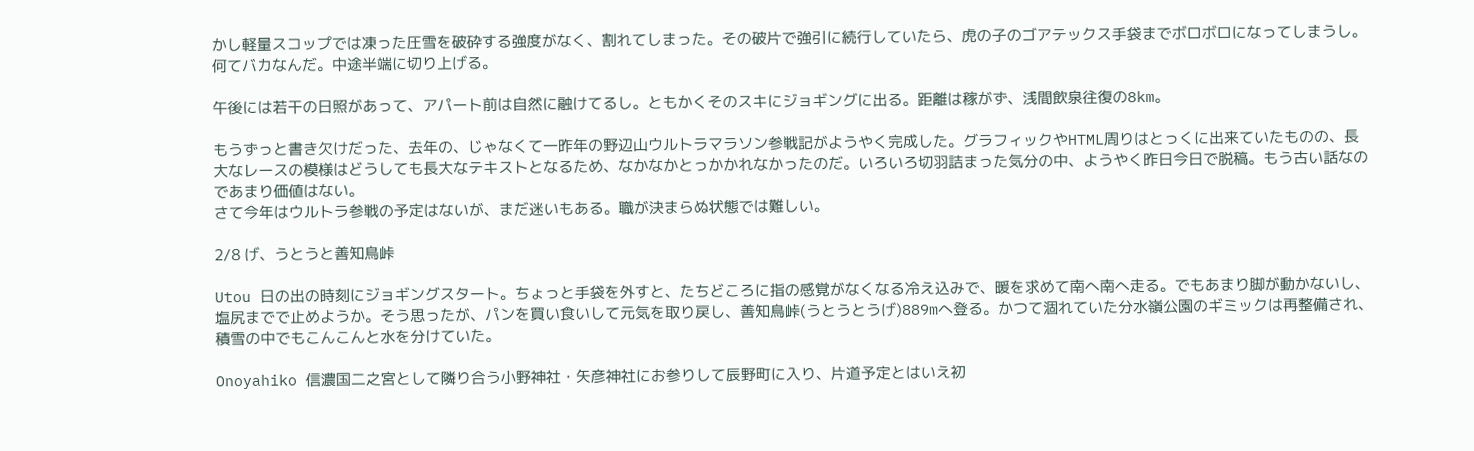かし軽量スコップでは凍った圧雪を破砕する強度がなく、割れてしまった。その破片で強引に続行していたら、虎の子のゴアテックス手袋までボロボロになってしまうし。何てバカなんだ。中途半端に切り上げる。

午後には若干の日照があって、アパート前は自然に融けてるし。ともかくそのスキにジョギングに出る。距離は稼がず、浅間飲泉往復の8km。

もうずっと書き欠けだった、去年の、じゃなくて一昨年の野辺山ウルトラマラソン参戦記がようやく完成した。グラフィックやHTML周りはとっくに出来ていたものの、長大なレースの模様はどうしても長大なテキストとなるため、なかなかとっかかれなかったのだ。いろいろ切羽詰まった気分の中、ようやく昨日今日で脱稿。もう古い話なのであまり価値はない。
さて今年はウルトラ参戦の予定はないが、まだ迷いもある。職が決まらぬ状態では難しい。

2/8 げ、うとうと善知鳥峠

Utou 日の出の時刻にジョギングスタート。ちょっと手袋を外すと、たちどころに指の感覚がなくなる冷え込みで、暖を求めて南へ南へ走る。でもあまり脚が動かないし、塩尻までで止めようか。そう思ったが、パンを買い食いして元気を取り戻し、善知鳥峠(うとうとうげ)889mへ登る。かつて涸れていた分水嶺公園のギミックは再整備され、積雪の中でもこんこんと水を分けていた。

Onoyahiko 信濃国二之宮として隣り合う小野神社・矢彦神社にお参りして辰野町に入り、片道予定とはいえ初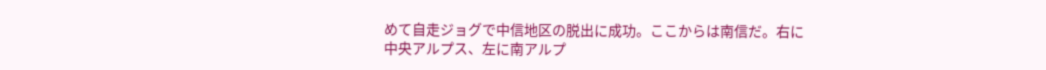めて自走ジョグで中信地区の脱出に成功。ここからは南信だ。右に中央アルプス、左に南アルプ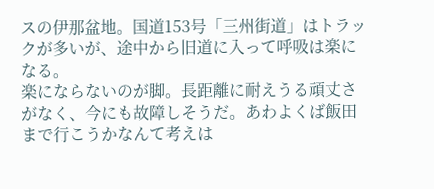スの伊那盆地。国道153号「三州街道」はトラックが多いが、途中から旧道に入って呼吸は楽になる。
楽にならないのが脚。長距離に耐えうる頑丈さがなく、今にも故障しそうだ。あわよくば飯田まで行こうかなんて考えは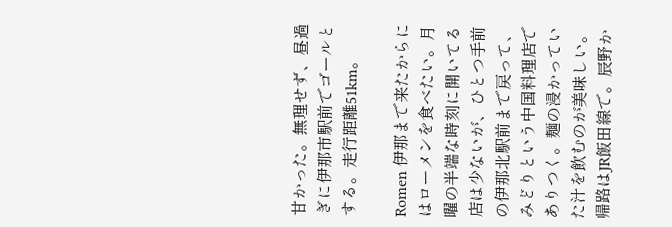甘かった。無理せず、昼過ぎに伊那市駅前でゴールとする。走行距離51km。

Romen 伊那まで来たからにはローメンを食べたい。月曜の半端な時刻に開いてる店は少ないが、ひとつ手前の伊那北駅前まで戻って、みどりという中国料理店でありつく。麺の浸かっていた汁を飲むのが美味しい。
帰路はJR飯田線で。辰野か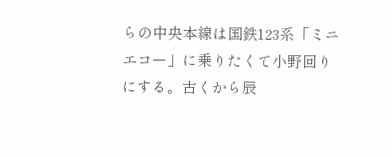らの中央本線は国鉄123系「ミニエコー」に乗りたくて小野回りにする。古くから辰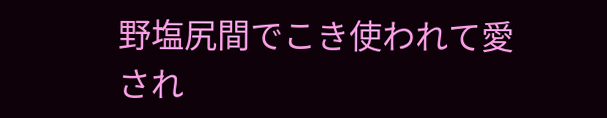野塩尻間でこき使われて愛され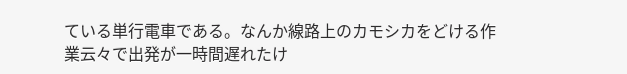ている単行電車である。なんか線路上のカモシカをどける作業云々で出発が一時間遅れたけ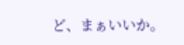ど、まぁいいか。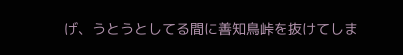げ、うとうとしてる間に善知鳥峠を抜けてしま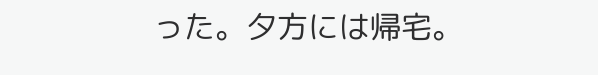った。夕方には帰宅。